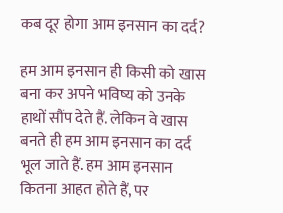कब दूर होगा आम इनसान का दर्द?

हम आम इनसान ही किसी को खास बना कर अपने भविष्य को उनके हाथों सौंप देते हैं. लेकिन वे खास बनते ही हम आम इनसान का दर्द भूल जाते हैं. हम आम इनसान कितना आहत होते हैं, पर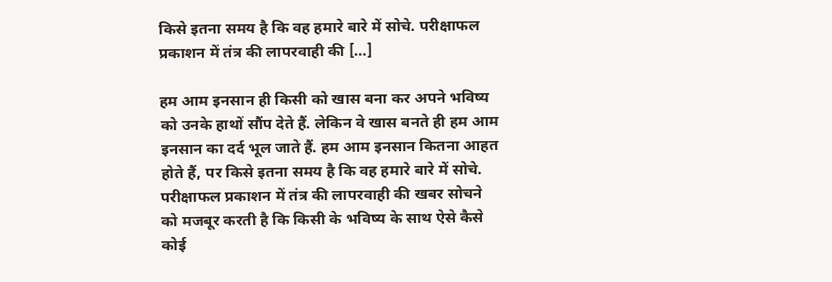किसे इतना समय है कि वह हमारे बारे में सोचे. परीक्षाफल प्रकाशन में तंत्र की लापरवाही की […]

हम आम इनसान ही किसी को खास बना कर अपने भविष्य को उनके हाथों सौंप देते हैं. लेकिन वे खास बनते ही हम आम इनसान का दर्द भूल जाते हैं. हम आम इनसान कितना आहत होते हैं, पर किसे इतना समय है कि वह हमारे बारे में सोचे. परीक्षाफल प्रकाशन में तंत्र की लापरवाही की खबर सोचने को मजबूर करती है कि किसी के भविष्य के साथ ऐसे कैसे कोई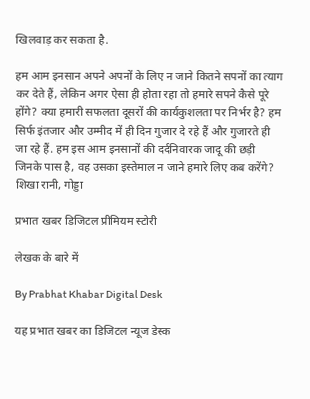खिलवाड़ कर सकता है.

हम आम इनसान अपने अपनों के लिए न जाने कितने सपनों का त्याग कर देते हैं, लेकिन अगर ऐसा ही होता रहा तो हमारे सपने कैसे पूरे होंगे? क्या हमारी सफलता दूसरों की कार्यकुशलता पर निर्भर है? हम सिर्फ इंतजार और उम्मीद में ही दिन गुजार दे रहे हैं और गुजारते ही जा रहे हैं. हम इस आम इनसानों की दर्दनिवारक जादू की छड़ी जिनके पास है, वह उसका इस्तेमाल न जाने हमारे लिए कब करेंगे?
शिखा रानी, गोड्डा

प्रभात खबर डिजिटल प्रीमियम स्टोरी

लेखक के बारे में

By Prabhat Khabar Digital Desk

यह प्रभात खबर का डिजिटल न्यूज डेस्क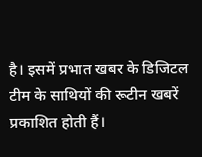है। इसमें प्रभात खबर के डिजिटल टीम के साथियों की रूटीन खबरें प्रकाशित होती हैं।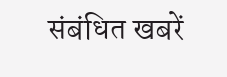संबंधित खबरें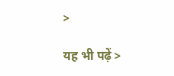>

यह भी पढ़ें >